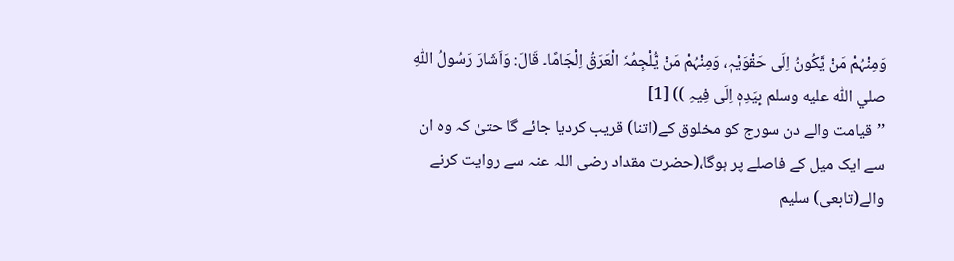وَمِنْہُمْ مَنْ یَّکُونُ اِلَی حَقْوَیْہٖ، وَمِنْہُمْ مَنْ یُّلْجِمُہٗ الْعَرَقُ اِلْجَامًا۔ قَالَ: وَاَشَارَ رَسُولُ اللّٰہِ صلي اللّٰه عليه وسلم بِیَدِہٖ اِلَی فِیہِ )) [1]
’’قیامت والے دن سورج کو مخلوق کے(اتنا) قریب کردیا جائے گا حتیٰ کہ وہ ان سے ایک میل کے فاصلے پر ہوگا،(حضرت مقداد رضی اللہ عنہ سے روایت کرنے والے(تابعی) سلیم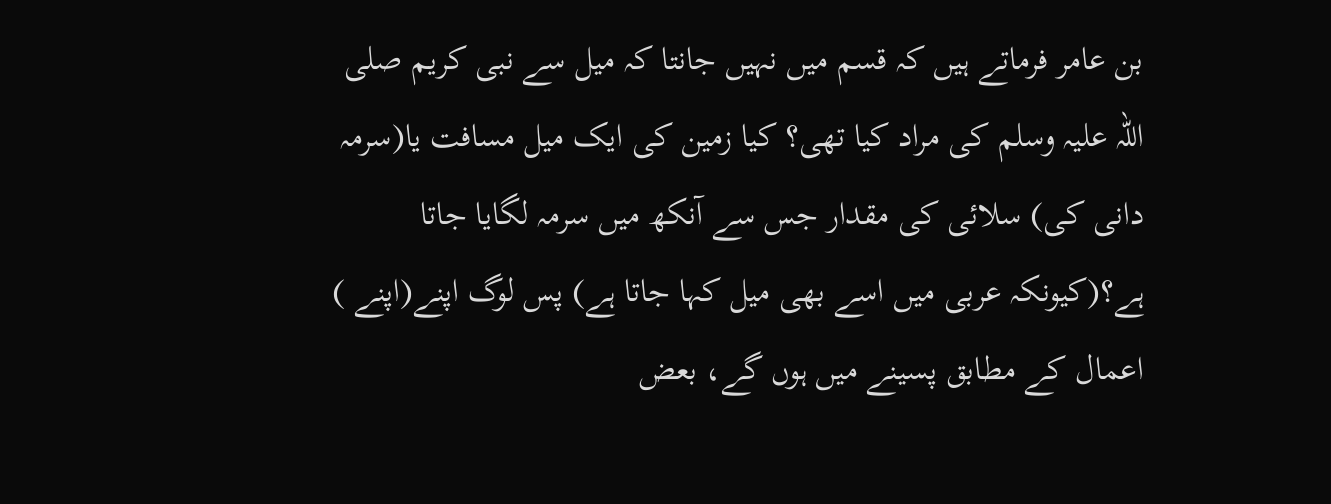بن عامر فرماتے ہیں کہ قسم میں نہیں جانتا کہ میل سے نبی کریم صلی اللہ علیہ وسلم کی مراد کیا تھی؟ کیا زمین کی ایک میل مسافت یا(سرمہ دانی کی) سلائی کی مقدار جس سے آنکھ میں سرمہ لگایا جاتا ہے؟(کیونکہ عربی میں اسے بھی میل کہا جاتا ہے) پس لوگ اپنے(اپنے ) اعمال کے مطابق پسینے میں ہوں گے، بعض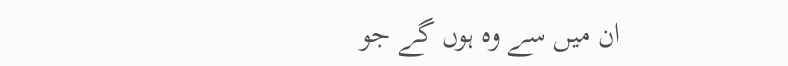ان میں سے وہ ہوں گے جو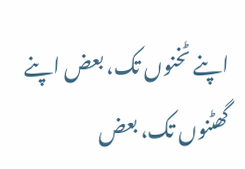اپنے ٹخنوں تک، بعض اپنے گھٹنوں تک، بعض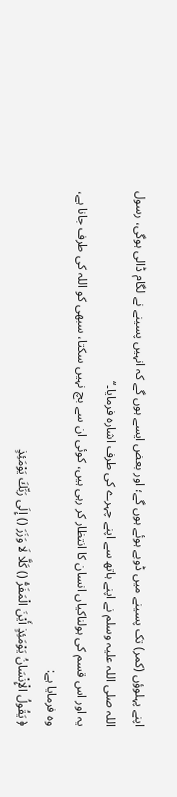اپنے پہلوؤں (کمر) تک پسینے میں ڈوبے ہوئے ہوں گے؛ اور بعض ایسے ہوں گے کہ انہیں پسینے نے لگام ڈالی ہوگی، رسول اللہ صلی اللہ علیہ وسلم نے اپنے ہاتھ سے اپنے چہرے کی طرف اشارہ فرمایا۔‘‘
یہ اور اس قسم کی ہولناکیاں انسان کا انتظار کر رہی ہیں، کوئی ان سے بچ نہیں سکتا، سبھی کو اللہ کی طرف جانا ہے، وہ فرمایا ہے:
﴿ يَقُولُ الْإِنْسَانُ يَوْمَئِذٍ أَيْنَ الْمَفَرُّ () كَلَّا لَا وَزَرَ () إِلَى رَبِّكَ يَوْمَئِذٍ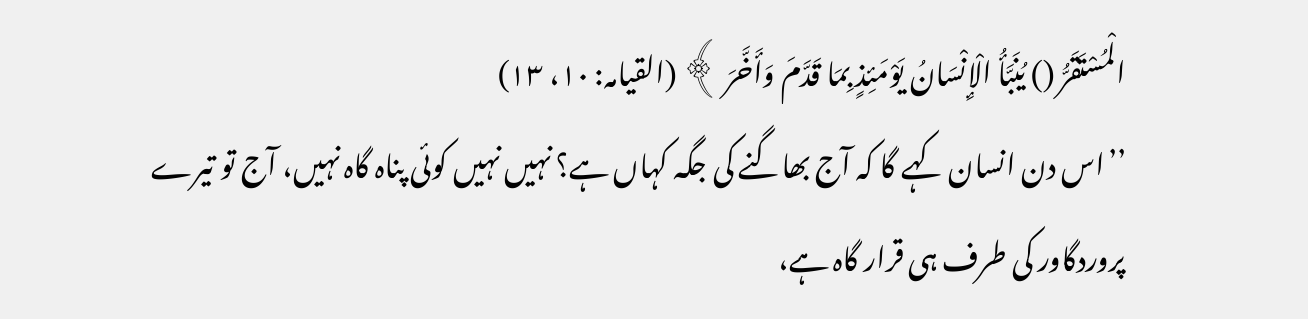الْمُسْتَقَرُّ () يُنَبَّأُ الْإِنْسَانُ يَوْمَئِذٍ بِمَا قَدَّمَ وَأَخَّرَ ﴾ (القیامہ: ۱۰، ۱۳)
’’اس دن انسان کہے گا کہ آج بھاگنے کی جگہ کہاں ہے؟ نہیں نہیں کوئی پناہ گاہ نہیں، آج تو تیرے پروردگاور کی طرف ہی قرار گاہ ہے،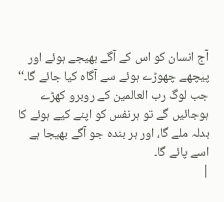آج انسان کو اس کے آگے بھیجے ہوئے اور پیچھے چھوڑے ہوئے سے آگاہ کیا جائے گا۔‘‘
جب لوگ رب العالمین کے روبرو کھڑے ہوجائیں گے تو ہرنفس کو اپنے کیے ہوئے کا بدلہ ملے گا، اور ہر بندہ جو آگے بھیجا ہے اسے پائے گا۔
|